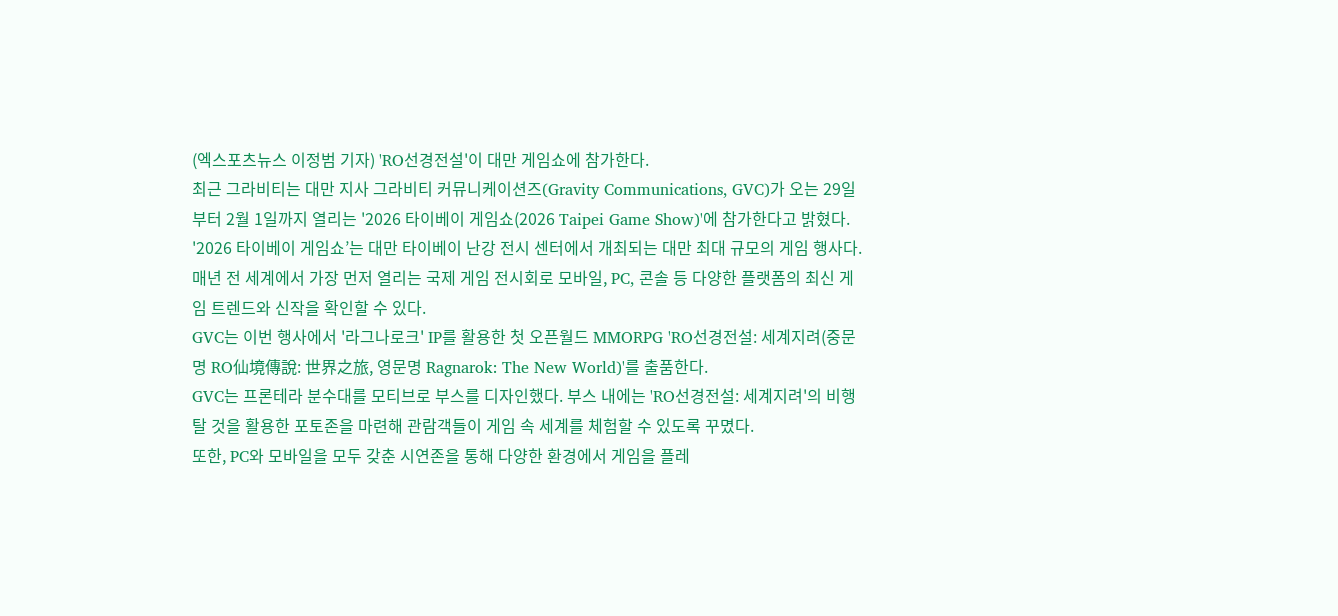(엑스포츠뉴스 이정범 기자) 'RO선경전설'이 대만 게임쇼에 참가한다.
최근 그라비티는 대만 지사 그라비티 커뮤니케이션즈(Gravity Communications, GVC)가 오는 29일부터 2월 1일까지 열리는 '2026 타이베이 게임쇼(2026 Taipei Game Show)'에 참가한다고 밝혔다.
'2026 타이베이 게임쇼’는 대만 타이베이 난강 전시 센터에서 개최되는 대만 최대 규모의 게임 행사다. 매년 전 세계에서 가장 먼저 열리는 국제 게임 전시회로 모바일, PC, 콘솔 등 다양한 플랫폼의 최신 게임 트렌드와 신작을 확인할 수 있다.
GVC는 이번 행사에서 '라그나로크' IP를 활용한 첫 오픈월드 MMORPG 'RO선경전설: 세계지려(중문명 RO仙境傳說: 世界之旅, 영문명 Ragnarok: The New World)'를 출품한다.
GVC는 프론테라 분수대를 모티브로 부스를 디자인했다. 부스 내에는 'RO선경전설: 세계지려'의 비행 탈 것을 활용한 포토존을 마련해 관람객들이 게임 속 세계를 체험할 수 있도록 꾸몄다.
또한, PC와 모바일을 모두 갖춘 시연존을 통해 다양한 환경에서 게임을 플레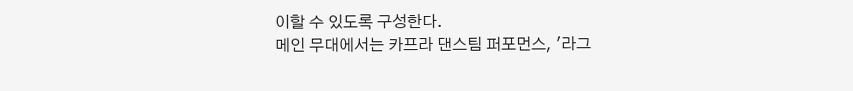이할 수 있도록 구성한다.
메인 무대에서는 카프라 댄스팀 퍼포먼스, '라그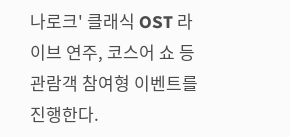나로크' 클래식 OST 라이브 연주, 코스어 쇼 등 관람객 참여형 이벤트를 진행한다.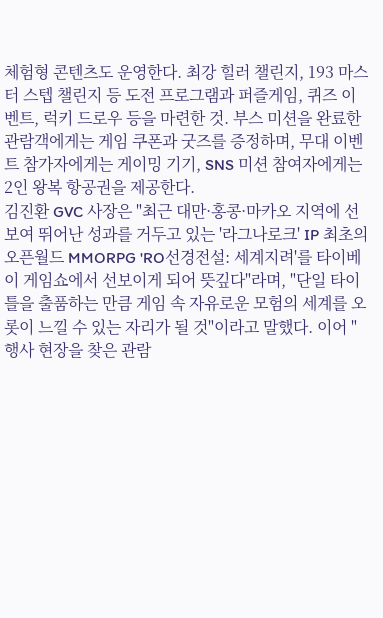체험형 콘텐츠도 운영한다. 최강 힐러 챌린지, 193 마스터 스텝 챌린지 등 도전 프로그램과 퍼즐게임, 퀴즈 이벤트, 럭키 드로우 등을 마련한 것. 부스 미션을 완료한 관람객에게는 게임 쿠폰과 굿즈를 증정하며, 무대 이벤트 참가자에게는 게이밍 기기, SNS 미션 참여자에게는 2인 왕복 항공권을 제공한다.
김진환 GVC 사장은 "최근 대만·홍콩·마카오 지역에 선보여 뛰어난 성과를 거두고 있는 '라그나로크' IP 최초의 오픈월드 MMORPG 'RO선경전설: 세계지려'를 타이베이 게임쇼에서 선보이게 되어 뜻깊다"라며, "단일 타이틀을 출품하는 만큼 게임 속 자유로운 모험의 세계를 오롯이 느낄 수 있는 자리가 될 것"이라고 말했다. 이어 "행사 현장을 찾은 관람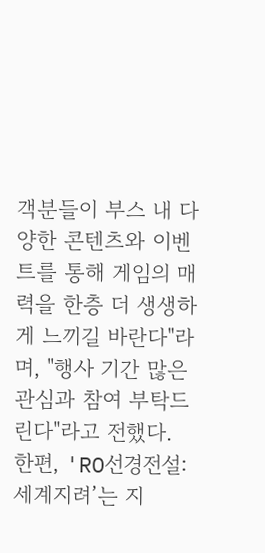객분들이 부스 내 다양한 콘텐츠와 이벤트를 통해 게임의 매력을 한층 더 생생하게 느끼길 바란다"라며, "행사 기간 많은 관심과 참여 부탁드린다"라고 전했다.
한편, 'RO선경전설: 세계지려’는 지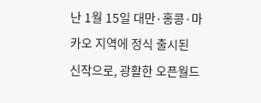난 1월 15일 대만·홍콩·마카오 지역에 정식 출시된 신작으로, 광활한 오픈월드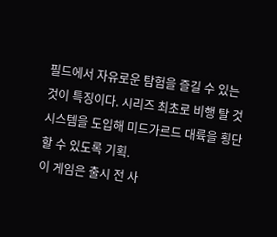필드에서 자유로운 탐험을 즐길 수 있는 것이 특징이다. 시리즈 최초로 비행 탈 것 시스템을 도입해 미드가르드 대륙을 횡단할 수 있도록 기획.
이 게임은 출시 전 사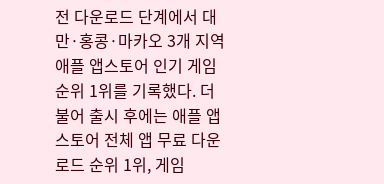전 다운로드 단계에서 대만·홍콩·마카오 3개 지역 애플 앱스토어 인기 게임 순위 1위를 기록했다. 더불어 출시 후에는 애플 앱스토어 전체 앱 무료 다운로드 순위 1위, 게임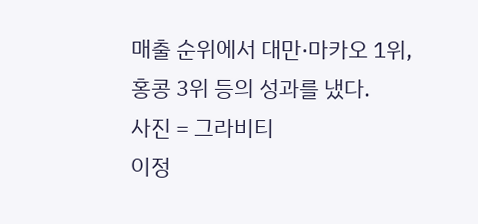매출 순위에서 대만·마카오 1위, 홍콩 3위 등의 성과를 냈다.
사진 = 그라비티
이정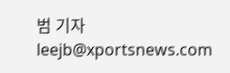범 기자 leejb@xportsnews.com